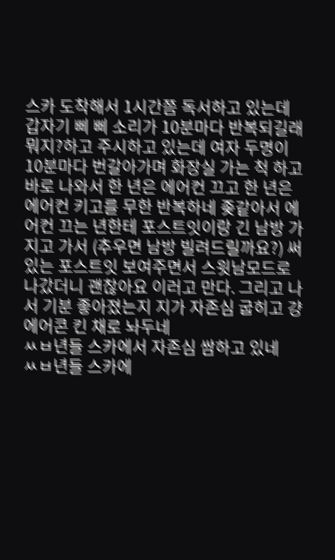스카 도착해서 1시간쯤 독서하고 있는데 갑자기 삐 삐 소리가 10분마다 반복되길래 뭐지?하고 주시하고 있는데 여자 두명이 10분마다 번갈아가며 화장실 가는 척 하고 바로 나와서 한 년은 에어컨 끄고 한 년은 에어컨 키고를 무한 반복하네 좆같아서 에어컨 끄는 년한테 포스트잇이랑 긴 남방 가지고 가서 (추우면 남방 빌려드릴까요?) 써있는 포스트잇 보여주면서 스윗남모드로 나갔더니 괜찮아요 이러고 만다. 그리고 나서 기분 좋아졌는지 지가 자존심 굽히고 걍 에어콘 킨 채로 놔두네
ㅆㅂ년들 스카에서 자존심 쌈하고 있네
ㅆㅂ년들 스카에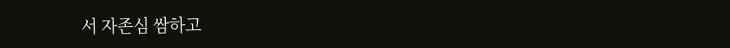서 자존심 쌈하고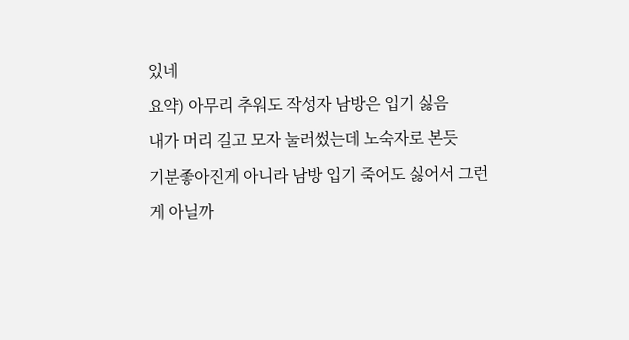있네
요약) 아무리 추워도 작성자 남방은 입기 싫음
내가 머리 길고 모자 눌러썼는데 노숙자로 본듯
기분좋아진게 아니라 남방 입기 죽어도 싫어서 그런게 아닐까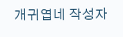개귀엽네 작성자